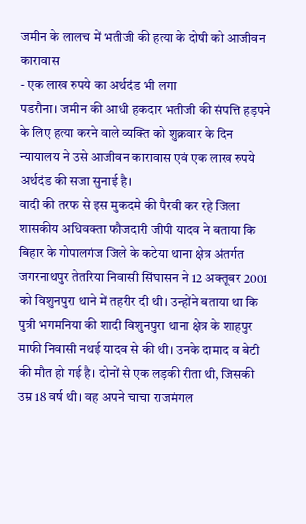जमीन के लालच में भतीजी की हत्या के दोषी को आजीवन कारावास
- एक लाख रुपये का अर्थदंड भी लगा
पडरौना। जमीन की आधी हकदार भतीजी की संपत्ति हड़पने के लिए हत्या करने वाले व्यक्ति को शुक्रवार के दिन न्यायालय ने उसे आजीवन कारावास एवं एक लाख रुपये अर्थदंड की सजा सुनाई है।
वादी की तरफ से इस मुकदमे की पैरवी कर रहे जिला शासकीय अधिवक्ता फौजदारी जीपी यादव ने बताया कि बिहार के गोपालगंज जिले के कटेया थाना क्षेत्र अंतर्गत जगरनाथपुर तेतरिया निवासी सिंघासन ने 12 अक्तूबर 2001 को विशुनपुरा थाने में तहरीर दी थी। उन्होंने बताया था कि पुत्री भगमनिया की शादी विशुनपुरा थाना क्षेत्र के शाहपुर माफी निवासी नथई यादव से की थी। उनके दामाद व बेटी की मौत हो गई है। दोनों से एक लड़की रीता थी, जिसकी उम्र 18 वर्ष थी। वह अपने चाचा राजमंगल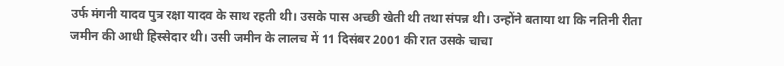उर्फ मंगनी यादव पुत्र रक्षा यादव के साथ रहती थी। उसके पास अच्छी खेती थी तथा संपन्न थी। उन्होंने बताया था कि नतिनी रीता जमीन की आधी हिस्सेदार थी। उसी जमीन के लालच में 11 दिसंबर 2001 की रात उसके चाचा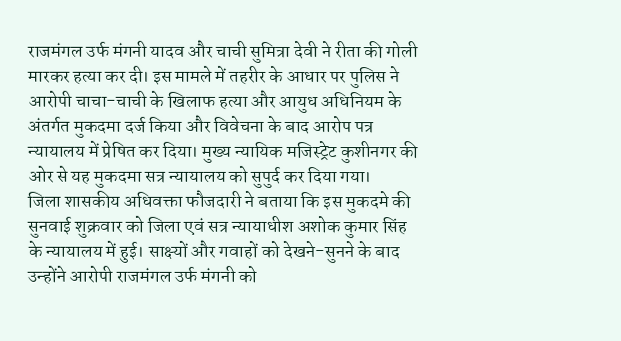राजमंगल उर्फ मंगनी यादव और चाची सुमित्रा देवी ने रीता की गोली मारकर हत्या कर दी। इस मामले में तहरीर के आधार पर पुलिस ने आरोपी चाचा-चाची के खिलाफ हत्या और आयुध अधिनियम के अंतर्गत मुकदमा दर्ज किया और विवेचना के बाद आरोप पत्र न्यायालय में प्रेषित कर दिया। मुख्य न्यायिक मजिस्ट्रेट कुशीनगर की ओर से यह मुकदमा सत्र न्यायालय को सुपुर्द कर दिया गया।
जिला शासकीय अधिवक्ता फौजदारी ने बताया कि इस मुकदमे की सुनवाई शुक्रवार को जिला एवं सत्र न्यायाधीश अशोक कुमार सिंह के न्यायालय में हुई। साक्ष्यों और गवाहों को देखने-सुनने के बाद उन्होंने आरोपी राजमंगल उर्फ मंगनी को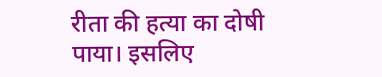रीता की हत्या का दोषी पाया। इसलिए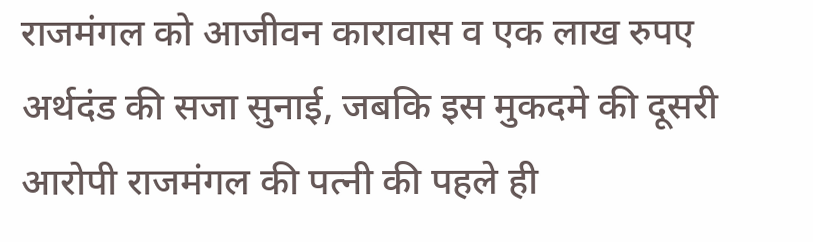राजमंगल को आजीवन कारावास व एक लाख रुपए अर्थदंड की सजा सुनाई, जबकि इस मुकदमे की दूसरी आरोपी राजमंगल की पत्नी की पहले ही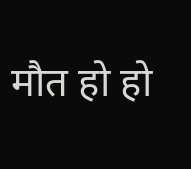मौत हो हो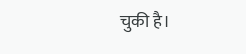चुकी है।